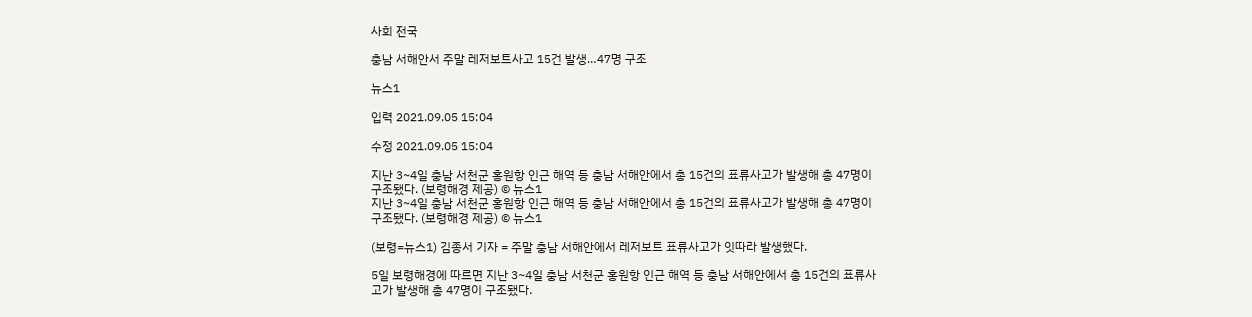사회 전국

충남 서해안서 주말 레저보트사고 15건 발생…47명 구조

뉴스1

입력 2021.09.05 15:04

수정 2021.09.05 15:04

지난 3~4일 충남 서천군 홍원항 인근 해역 등 충남 서해안에서 총 15건의 표류사고가 발생해 총 47명이 구조됐다. (보령해경 제공) © 뉴스1
지난 3~4일 충남 서천군 홍원항 인근 해역 등 충남 서해안에서 총 15건의 표류사고가 발생해 총 47명이 구조됐다. (보령해경 제공) © 뉴스1

(보령=뉴스1) 김종서 기자 = 주말 충남 서해안에서 레저보트 표류사고가 잇따라 발생했다.

5일 보령해경에 따르면 지난 3~4일 충남 서천군 홍원항 인근 해역 등 충남 서해안에서 총 15건의 표류사고가 발생해 총 47명이 구조됐다.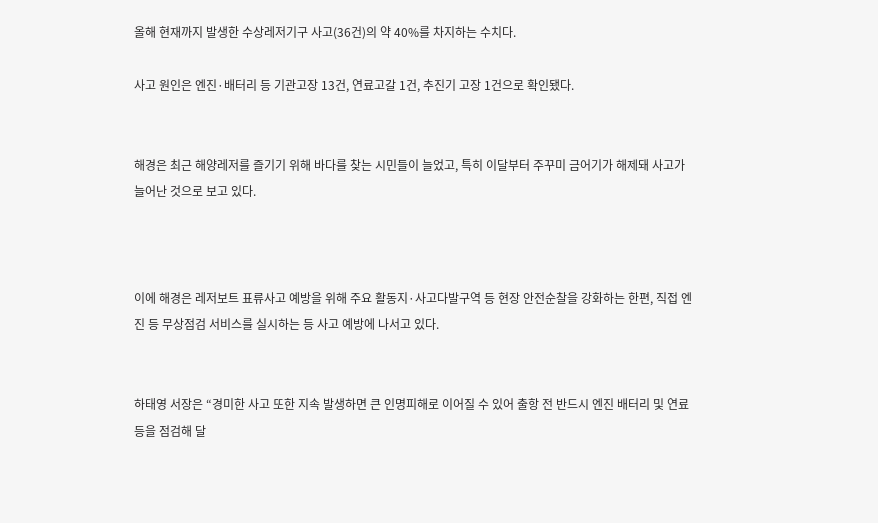올해 현재까지 발생한 수상레저기구 사고(36건)의 약 40%를 차지하는 수치다.

사고 원인은 엔진·배터리 등 기관고장 13건, 연료고갈 1건, 추진기 고장 1건으로 확인됐다.


해경은 최근 해양레저를 즐기기 위해 바다를 찾는 시민들이 늘었고, 특히 이달부터 주꾸미 금어기가 해제돼 사고가 늘어난 것으로 보고 있다.



이에 해경은 레저보트 표류사고 예방을 위해 주요 활동지·사고다발구역 등 현장 안전순찰을 강화하는 한편, 직접 엔진 등 무상점검 서비스를 실시하는 등 사고 예방에 나서고 있다.


하태영 서장은 “경미한 사고 또한 지속 발생하면 큰 인명피해로 이어질 수 있어 출항 전 반드시 엔진 배터리 및 연료 등을 점검해 달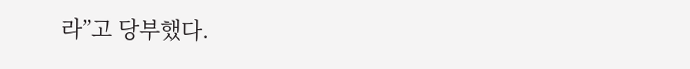라”고 당부했다.